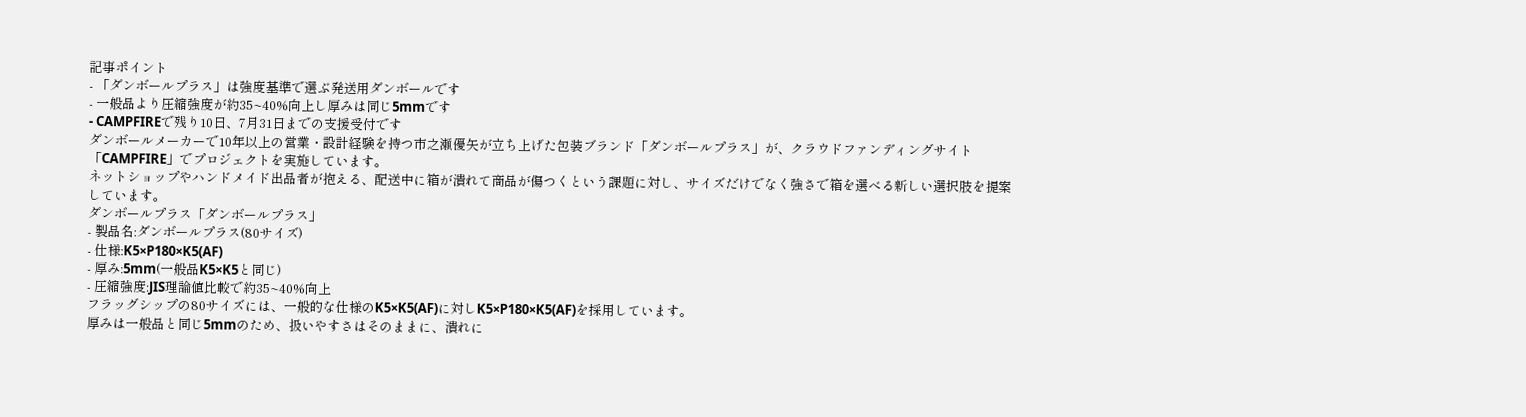記事ポイント
- 「ダンボールプラス」は強度基準で選ぶ発送用ダンボールです
- 一般品より圧縮強度が約35~40%向上し厚みは同じ5mmです
- CAMPFIREで残り10日、7月31日までの支援受付です
ダンボールメーカーで10年以上の営業・設計経験を持つ市之瀬優矢が立ち上げた包装ブランド「ダンボールプラス」が、クラウドファンディングサイト「CAMPFIRE」でプロジェクトを実施しています。
ネットショップやハンドメイド出品者が抱える、配送中に箱が潰れて商品が傷つくという課題に対し、サイズだけでなく強さで箱を選べる新しい選択肢を提案しています。
ダンボールプラス「ダンボールプラス」
- 製品名:ダンボールプラス(80サイズ)
- 仕様:K5×P180×K5(AF)
- 厚み:5mm(一般品K5×K5と同じ)
- 圧縮強度:JIS理論値比較で約35~40%向上
フラッグシップの80サイズには、一般的な仕様のK5×K5(AF)に対しK5×P180×K5(AF)を採用しています。
厚みは一般品と同じ5mmのため、扱いやすさはそのままに、潰れに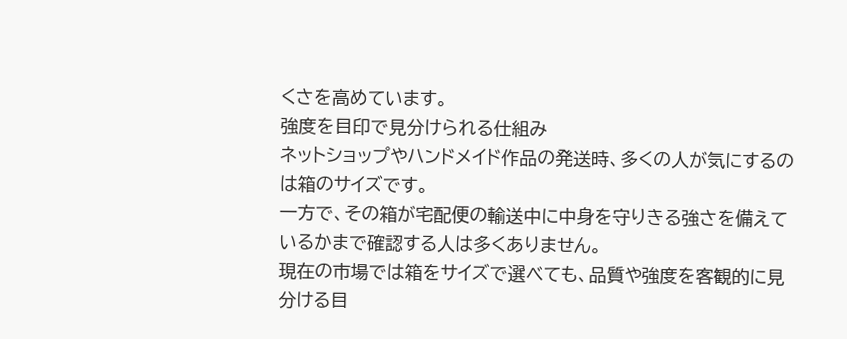くさを高めています。
強度を目印で見分けられる仕組み
ネットショップやハンドメイド作品の発送時、多くの人が気にするのは箱のサイズです。
一方で、その箱が宅配便の輸送中に中身を守りきる強さを備えているかまで確認する人は多くありません。
現在の市場では箱をサイズで選べても、品質や強度を客観的に見分ける目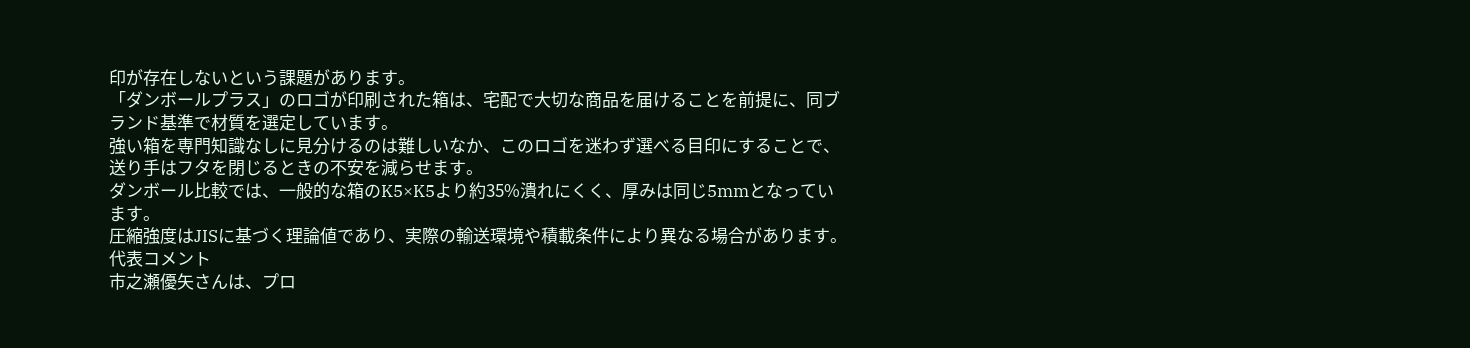印が存在しないという課題があります。
「ダンボールプラス」のロゴが印刷された箱は、宅配で大切な商品を届けることを前提に、同ブランド基準で材質を選定しています。
強い箱を専門知識なしに見分けるのは難しいなか、このロゴを迷わず選べる目印にすることで、送り手はフタを閉じるときの不安を減らせます。
ダンボール比較では、一般的な箱のK5×K5より約35%潰れにくく、厚みは同じ5mmとなっています。
圧縮強度はJISに基づく理論値であり、実際の輸送環境や積載条件により異なる場合があります。
代表コメント
市之瀬優矢さんは、プロ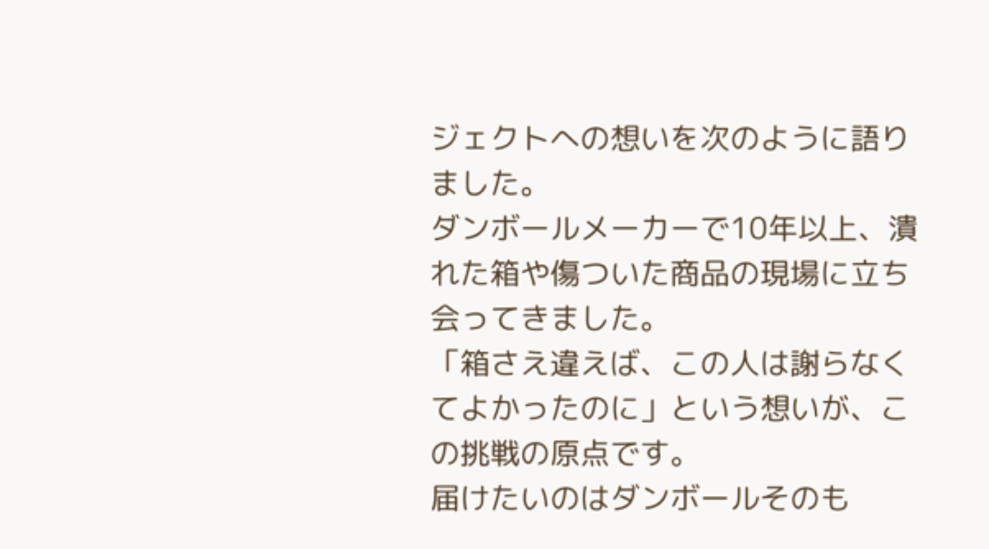ジェクトへの想いを次のように語りました。
ダンボールメーカーで10年以上、潰れた箱や傷ついた商品の現場に立ち会ってきました。
「箱さえ違えば、この人は謝らなくてよかったのに」という想いが、この挑戦の原点です。
届けたいのはダンボールそのも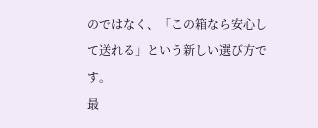のではなく、「この箱なら安心して送れる」という新しい選び方です。
最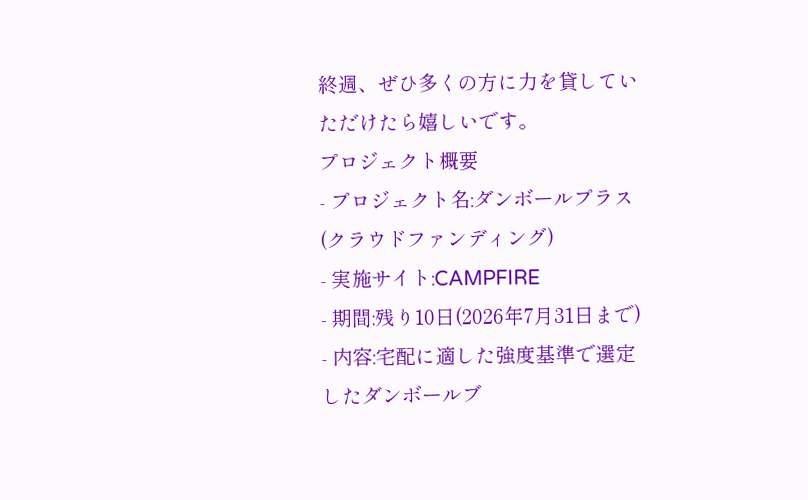終週、ぜひ多くの方に力を貸していただけたら嬉しいです。
プロジェクト概要
- プロジェクト名:ダンボールプラス(クラウドファンディング)
- 実施サイト:CAMPFIRE
- 期間:残り10日(2026年7月31日まで)
- 内容:宅配に適した強度基準で選定したダンボールブ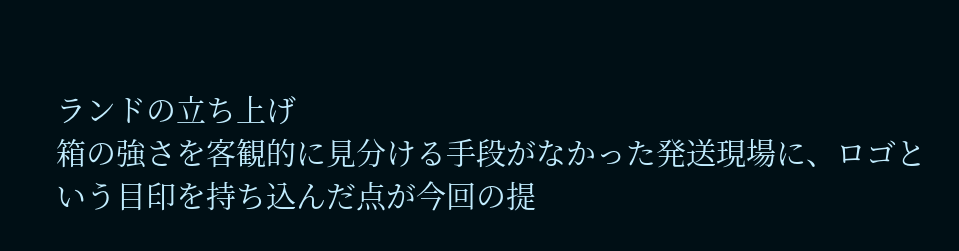ランドの立ち上げ
箱の強さを客観的に見分ける手段がなかった発送現場に、ロゴという目印を持ち込んだ点が今回の提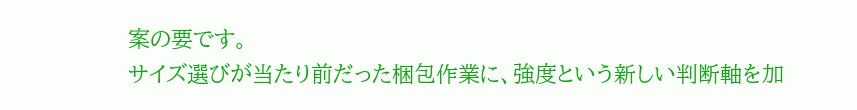案の要です。
サイズ選びが当たり前だった梱包作業に、強度という新しい判断軸を加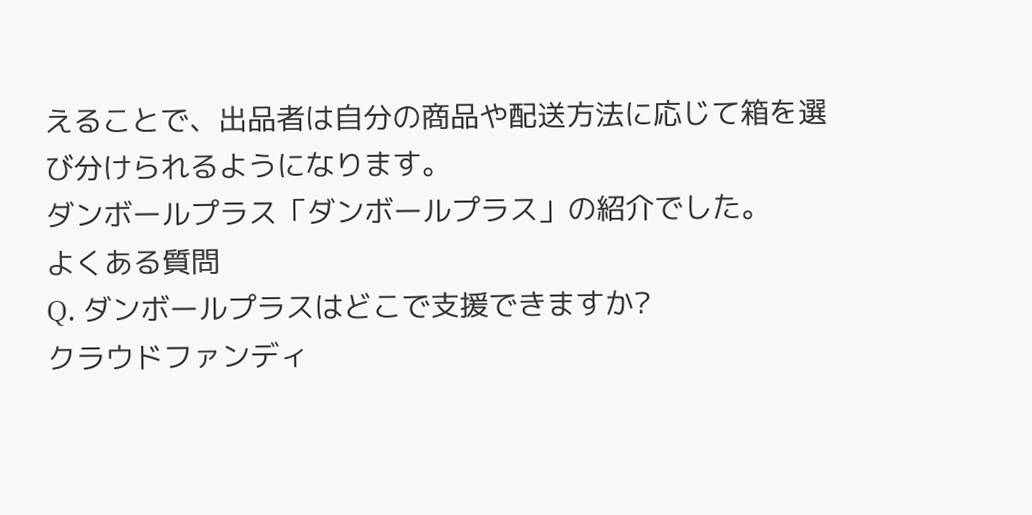えることで、出品者は自分の商品や配送方法に応じて箱を選び分けられるようになります。
ダンボールプラス「ダンボールプラス」の紹介でした。
よくある質問
Q. ダンボールプラスはどこで支援できますか?
クラウドファンディ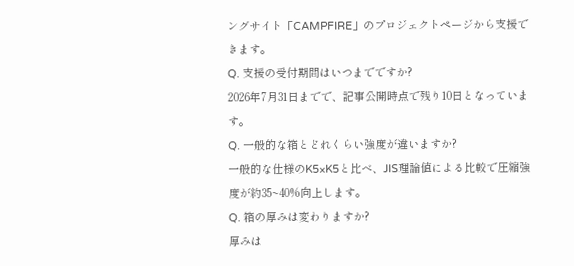ングサイト「CAMPFIRE」のプロジェクトページから支援できます。
Q. 支援の受付期間はいつまでですか?
2026年7月31日までで、記事公開時点で残り10日となっています。
Q. 一般的な箱とどれくらい強度が違いますか?
一般的な仕様のK5×K5と比べ、JIS理論値による比較で圧縮強度が約35~40%向上します。
Q. 箱の厚みは変わりますか?
厚みは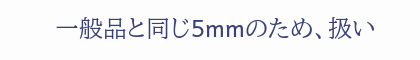一般品と同じ5mmのため、扱い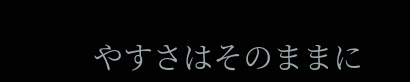やすさはそのままに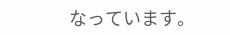なっています。